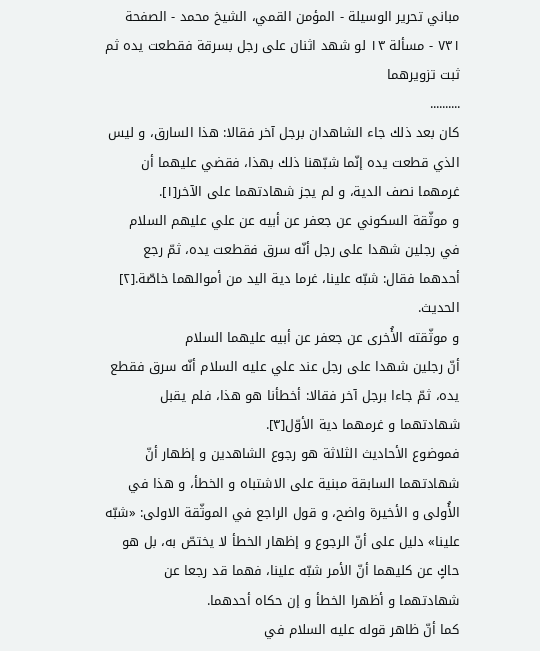مباني تحرير الوسيلة - المؤمن القمي، الشيخ محمد - الصفحة ٧٣١ - مسألة ١٣ لو شهد اثنان على رجل بسرقة فقطعت يده ثم ثبت تزويرهما
..........
كان بعد ذلك جاء الشاهدان برجل آخر فقالا: هذا السارق، و ليس الذي قطعت يده إنّما شبّهنا ذلك بهذا، فقضي عليهما أن غرمهما نصف الدية، و لم يجز شهادتهما على الآخر[١].
و موثّقة السكوني عن جعفر عن أبيه عن علي عليهم السلام
في رجلين شهدا على رجل أنّه سرق فقطعت يده، ثمّ رجع أحدهما فقال: شبّه علينا، غرما دية اليد من أموالهما خاصّة.[٢]
الحديث.
و موثّقته الأُخرى عن جعفر عن أبيه عليهما السلام
أنّ رجلين شهدا على رجل عند علي عليه السلام أنّه سرق فقطع يده، ثمّ جاءا برجل آخر فقالا: أخطأنا هو هذا، فلم يقبل شهادتهما و غرمهما دية الأوّل[٣].
فموضوع الأحاديث الثلاثة هو رجوع الشاهدين و إظهار أنّ شهادتهما السابقة مبنية على الاشتباه و الخطأ، و هذا في الأُولى و الأخيرة واضح، و قول الراجع في الموثّقة الاولى: «شبّه علينا» دليل على أنّ الرجوع و إظهار الخطأ لا يختصّ به، بل هو حاكٍ عن كليهما أنّ الأمر شبّه علينا، فهما قد رجعا عن شهادتهما و أظهرا الخطأ و إن حكاه أحدهما.
كما أنّ ظاهر قوله عليه السلام في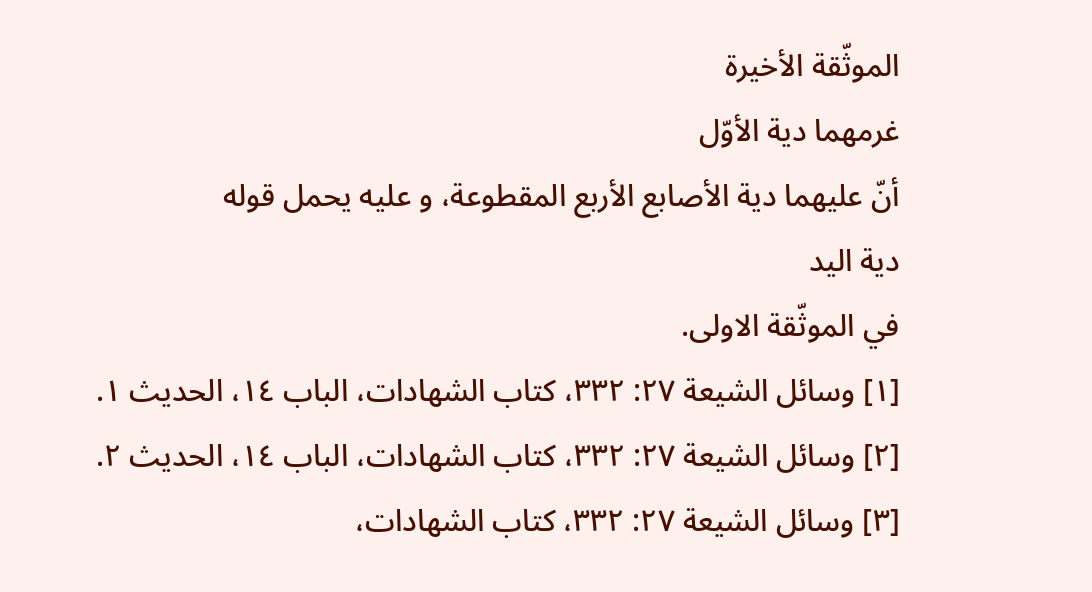الموثّقة الأخيرة
غرمهما دية الأوّل
أنّ عليهما دية الأصابع الأربع المقطوعة، و عليه يحمل قوله
دية اليد
في الموثّقة الاولى.
[١] وسائل الشيعة ٢٧: ٣٣٢، كتاب الشهادات، الباب ١٤، الحديث ١.
[٢] وسائل الشيعة ٢٧: ٣٣٢، كتاب الشهادات، الباب ١٤، الحديث ٢.
[٣] وسائل الشيعة ٢٧: ٣٣٢، كتاب الشهادات،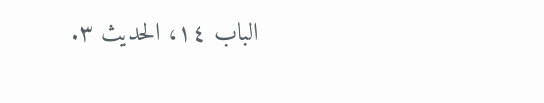الباب ١٤، الحديث ٣.